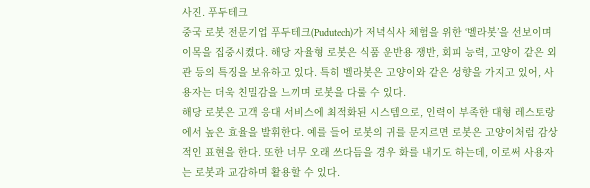사진. 푸두테크
중국 로봇 전문기업 푸두테크(Pudutech)가 저녁식사 체험을 위한 ‘벨라봇’을 선보이며 이목을 집중시켰다. 해당 자율형 로봇은 식품 운반용 쟁반, 회피 능력, 고양이 같은 외관 등의 특징을 보유하고 있다. 특히 벨라봇은 고양이와 같은 성향을 가지고 있어, 사용자는 더욱 친밀감을 느끼며 로봇을 다룰 수 있다.
해당 로봇은 고객 응대 서비스에 최적화된 시스템으로, 인력이 부족한 대형 레스토랑에서 높은 효율을 발휘한다. 예를 들어 로봇의 귀를 문지르면 로봇은 고양이처럼 감상적인 표현을 한다. 또한 너무 오래 쓰다듬을 경우 화를 내기도 하는데, 이로써 사용자는 로봇과 교감하며 활용할 수 있다.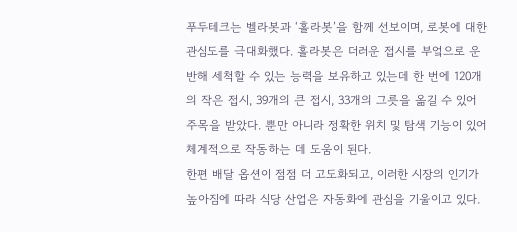푸두테크는 벨라봇과 ‘홀라봇’을 함께 선보이며, 로봇에 대한 관심도를 극대화했다. 홀라봇은 더러운 접시를 부엌으로 운반해 세척할 수 있는 능력을 보유하고 있는데 한 번에 120개의 작은 접시, 39개의 큰 접시, 33개의 그릇을 옮길 수 있어 주목을 받았다. 뿐만 아니라 정확한 위치 및 탐색 기능이 있어 체계적으로 작동하는 데 도움이 된다.
한편 배달 옵션이 점점 더 고도화되고, 이러한 시장의 인기가 높아짐에 따라 식당 산업은 자동화에 관심을 기울이고 있다.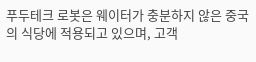푸두테크 로봇은 웨이터가 충분하지 않은 중국의 식당에 적용되고 있으며, 고객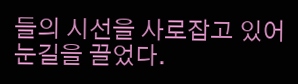들의 시선을 사로잡고 있어 눈길을 끌었다.